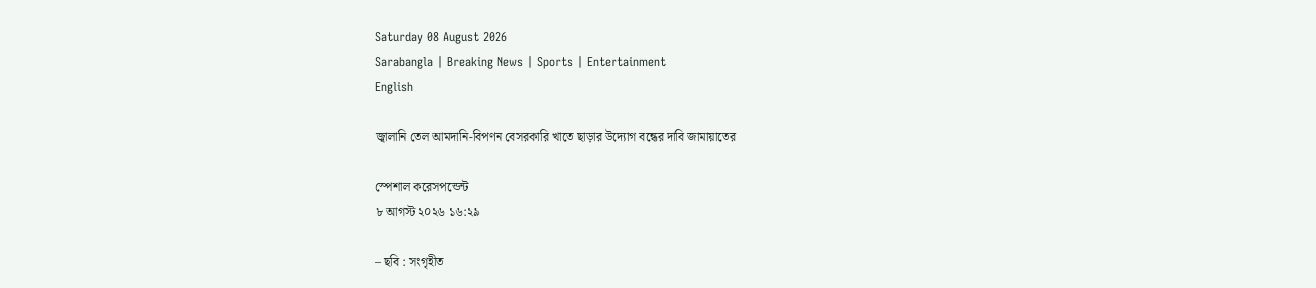Saturday 08 August 2026
Sarabangla | Breaking News | Sports | Entertainment
English

জ্বালানি তেল আমদানি-বিপণন বেসরকারি খাতে ছাড়ার উদ্যোগ বন্ধের দাবি জামায়াতের

স্পেশাল করেসপন্ডেন্ট
৮ আগস্ট ২০২৬ ১৬:২৯

– ছবি : সংগৃহীত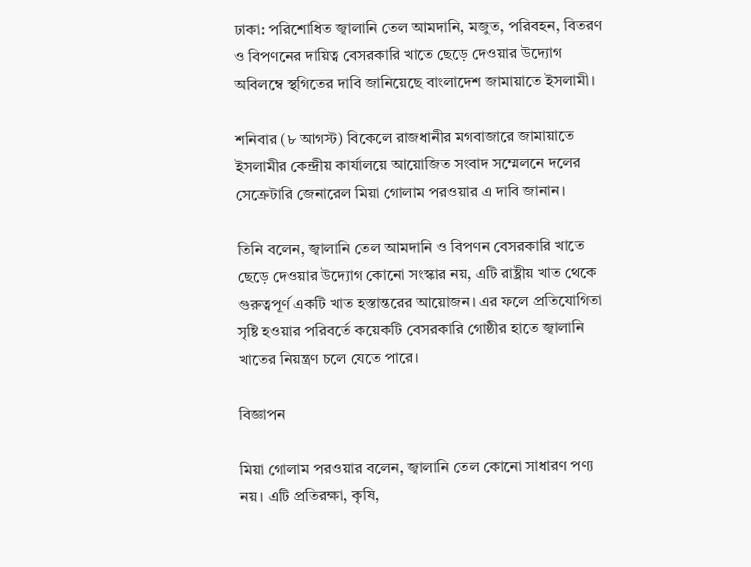ঢাকা: পরিশোধিত জ্বালানি তেল আমদানি, মজুত, পরিবহন, বিতরণ ও বিপণনের দায়িত্ব বেসরকারি খাতে ছেড়ে দেওয়ার উদ্যোগ অবিলম্বে স্থগিতের দাবি জানিয়েছে বাংলাদেশ জামায়াতে ইসলামী।

শনিবার (৮ আগস্ট) বিকেলে রাজধানীর মগবাজারে জামায়াতে ইসলামীর কেন্দ্রীয় কার্যালয়ে আয়োজিত সংবাদ সম্মেলনে দলের সেক্রেটারি জেনারেল মিয়া গোলাম পরওয়ার এ দাবি জানান।

তিনি বলেন, জ্বালানি তেল আমদানি ও বিপণন বেসরকারি খাতে ছেড়ে দেওয়ার উদ্যোগ কোনো সংস্কার নয়, এটি রাষ্ট্রীয় খাত থেকে গুরুত্বপূর্ণ একটি খাত হস্তান্তরের আয়োজন। এর ফলে প্রতিযোগিতা সৃষ্টি হওয়ার পরিবর্তে কয়েকটি বেসরকারি গোষ্ঠীর হাতে জ্বালানি খাতের নিয়ন্ত্রণ চলে যেতে পারে।

বিজ্ঞাপন

মিয়া গোলাম পরওয়ার বলেন, জ্বালানি তেল কোনো সাধারণ পণ্য নয়। এটি প্রতিরক্ষা, কৃষি,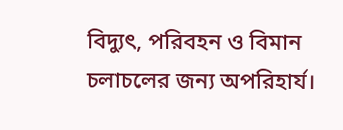বিদ্যুৎ, পরিবহন ও বিমান চলাচলের জন্য অপরিহার্য।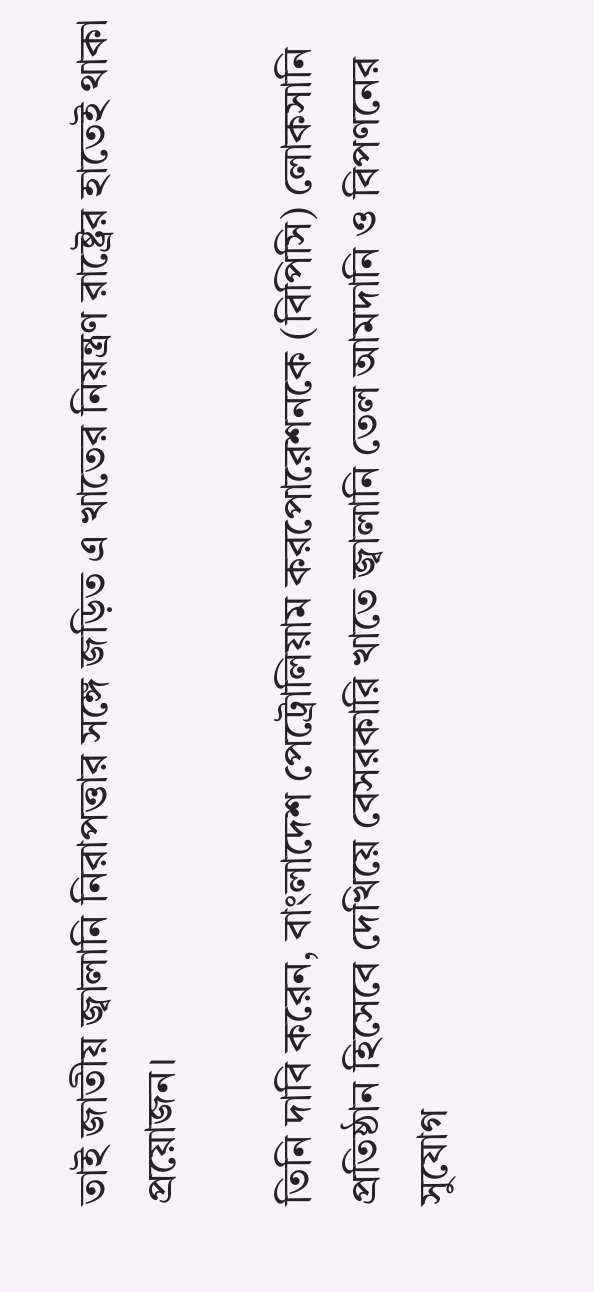তাই জাতীয় জ্বালানি নিরাপত্তার সঙ্গে জড়িত এ খাতের নিয়ন্ত্রণ রাষ্ট্রের হাতেই থাকা প্রয়োজন।

তিনি দাবি করেন, বাংলাদেশ পেট্রোলিয়াম করপোরেশনকে (বিপিসি) লোকসানি প্রতিষ্ঠান হিসেবে দেখিয়ে বেসরকারি খাতে জ্বালানি তেল আমদানি ও বিপণনের সুযোগ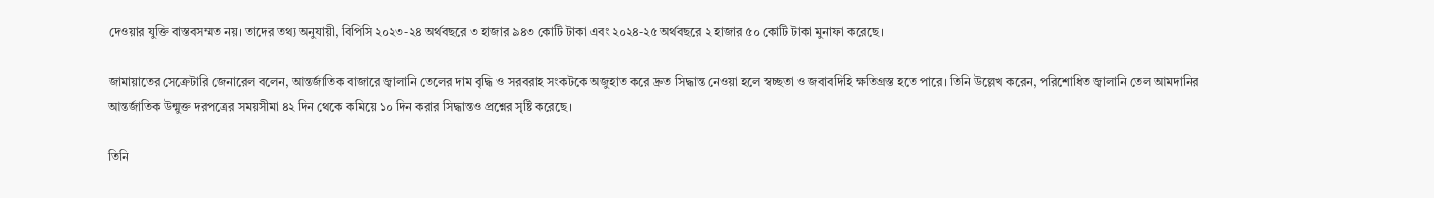দেওয়ার যুক্তি বাস্তবসম্মত নয়। তাদের তথ্য অনুযায়ী, বিপিসি ২০২৩-২৪ অর্থবছরে ৩ হাজার ৯৪৩ কোটি টাকা এবং ২০২৪-২৫ অর্থবছরে ২ হাজার ৫০ কোটি টাকা মুনাফা করেছে।

জামায়াতের সেক্রেটারি জেনারেল বলেন, আন্তর্জাতিক বাজারে জ্বালানি তেলের দাম বৃদ্ধি ও সরবরাহ সংকটকে অজুহাত করে দ্রুত সিদ্ধান্ত নেওয়া হলে স্বচ্ছতা ও জবাবদিহি ক্ষতিগ্রস্ত হতে পারে। তিনি উল্লেখ করেন, পরিশোধিত জ্বালানি তেল আমদানির আন্তর্জাতিক উন্মুক্ত দরপত্রের সময়সীমা ৪২ দিন থেকে কমিয়ে ১০ দিন করার সিদ্ধান্তও প্রশ্নের সৃষ্টি করেছে।

তিনি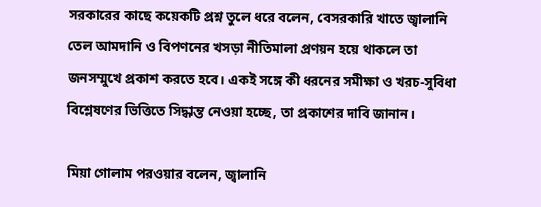সরকারের কাছে কয়েকটি প্রশ্ন তুলে ধরে বলেন, বেসরকারি খাতে জ্বালানি তেল আমদানি ও বিপণনের খসড়া নীতিমালা প্রণয়ন হয়ে থাকলে তা জনসম্মুখে প্রকাশ করতে হবে। একই সঙ্গে কী ধরনের সমীক্ষা ও খরচ-সুবিধা বিশ্লেষণের ভিত্তিতে সিদ্ধান্ত নেওয়া হচ্ছে, তা প্রকাশের দাবি জানান।

মিয়া গোলাম পরওয়ার বলেন, জ্বালানি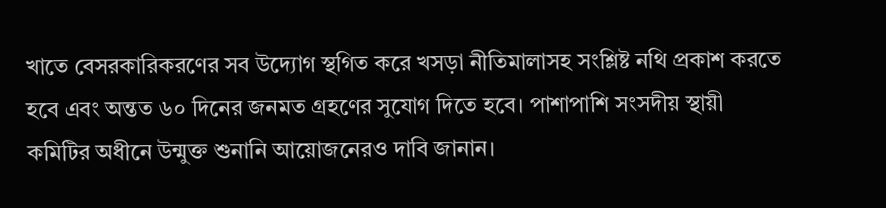খাতে বেসরকারিকরণের সব উদ্যোগ স্থগিত করে খসড়া নীতিমালাসহ সংশ্লিষ্ট নথি প্রকাশ করতে হবে এবং অন্তত ৬০ দিনের জনমত গ্রহণের সুযোগ দিতে হবে। পাশাপাশি সংসদীয় স্থায়ী কমিটির অধীনে উন্মুক্ত শুনানি আয়োজনেরও দাবি জানান।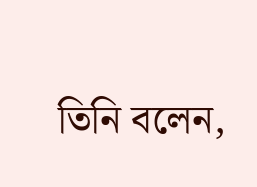তিনি বলেন,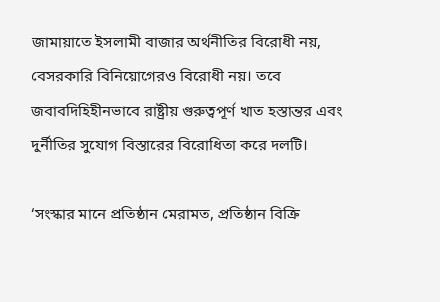জামায়াতে ইসলামী বাজার অর্থনীতির বিরোধী নয়, বেসরকারি বিনিয়োগেরও বিরোধী নয়। তবে জবাবদিহিহীনভাবে রাষ্ট্রীয় গুরুত্বপূর্ণ খাত হস্তান্তর এবং দুর্নীতির সুযোগ বিস্তারের বিরোধিতা করে দলটি।

‘সংস্কার মানে প্রতিষ্ঠান মেরামত, প্রতিষ্ঠান বিক্রি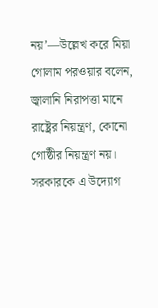নয়’—উল্লেখ করে মিয়া গোলাম পরওয়ার বলেন, জ্বালানি নিরাপত্তা মানে রাষ্ট্রের নিয়ন্ত্রণ, কোনো গোষ্ঠীর নিয়ন্ত্রণ নয়। সরকারকে এ উদ্যোগ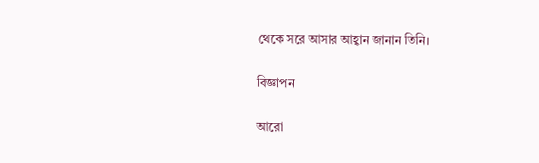থেকে সরে আসার আহ্বান জানান তিনি।

বিজ্ঞাপন

আরো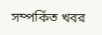সম্পর্কিত খবর